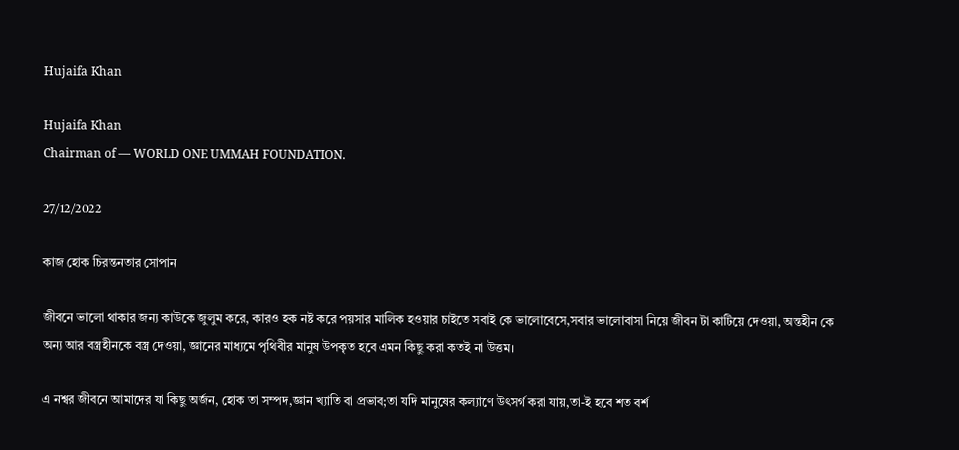Hujaifa Khan

Hujaifa Khan
Chairman of — WORLD ONE UMMAH FOUNDATION.

27/12/2022

কাজ হোক চিরন্তনতার সোপান

জীবনে‌ ভালো থাকার জন্য কাউকে জুলুম করে, কার‌ও‌ হক‌ নষ্ট করে‌ পয়সার মালিক‌ হ‌ওয়ার‌ চাইতে সবাই কে‌ ভালোবেসে,সবার‌ ভালোবাসা নিয়ে জীবন টা‌ কাটিয়ে দেওয়া, অন্তহীন কে‌ অন্য‌ আর‌ বস্ত্রহীনকে‌ বস্ত্র‌ দেওয়া, জ্ঞানের মাধ্যমে পৃথিবীর মানুষ উপকৃত হবে এমন কিছু করা কত‌ই‌ না উত্তম।

এ‌ নশ্বর‌ জীবনে আমাদের যা‌ কিছু অর্জন, হোক তা সম্পদ,জ্ঞান‌ খ্যাতি‌ বা‌‌ প্রভাব‌;তা‌ যদি‌ মানুষের কল্যাণে উৎসর্গ করা যায়,তা-ই হবে‌ শত বর্শ‌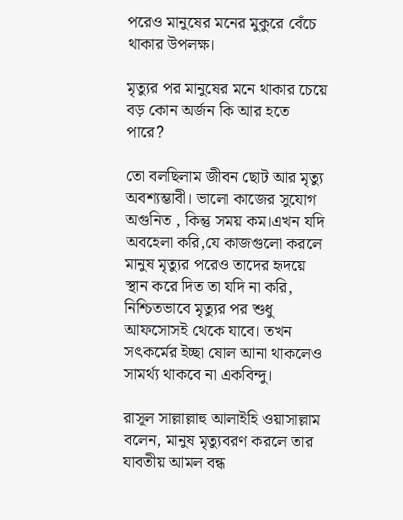পরেও‌ মানুষের মনের মুকুরে‌ বেঁচে থাকার উপলক্ষ।

মৃত্যুর পর মানুষের মনে‌ থাকার ‌চেয়ে বড়‌ কোন অর্জন‌ কি আর হতে পারে?

তো‌ বলছিলাম জীবন ছোট আর‌ মৃত্যু অবশ্যম্ভাবী। ভালো কাজের সুযোগ অগুনিত‌ , কিন্তু সময় কম।এখন‌ যদি‌ অবহেলা করি,যে‌ কাজগুলো করলে মানুষ মৃত্যুর‌ পরেও‌ তাদের হৃদয়ে স্থান করে দিত তা‌ যদি‌ না করি‌, নিশ্চিতভাবে মৃত্যুর পর শুধু আফসোস‌ই‌ থেকে যাবে। তখন সৎকর্মের ইচ্ছা ষোল আনা থাকলেও সামর্থ‌্য থাকবে না একবিন্দু।

রাসূল সাল্লাল্লাহু আলাইহি ওয়াসাল্লাম বলেন, মানুষ মৃত্যুবরণ করলে তার যাবতীয়‌ আমল‌ বন্ধ‌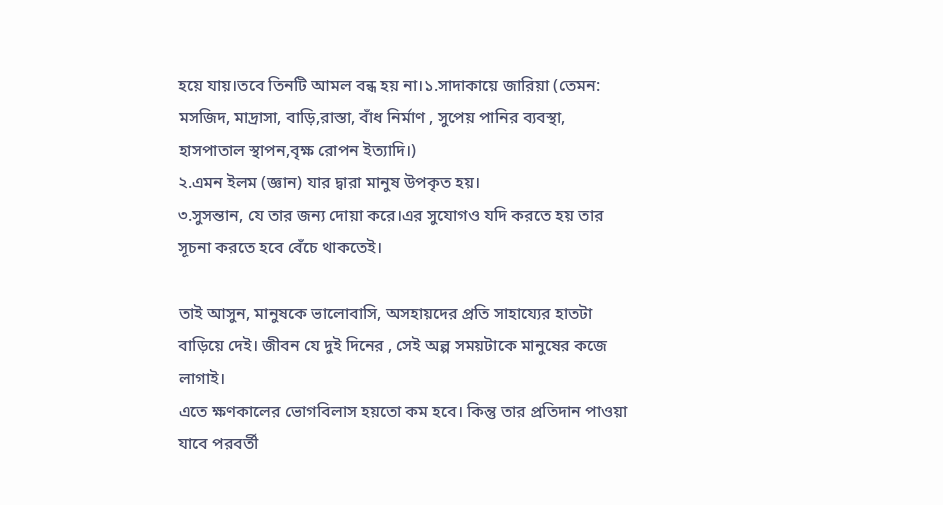হয়ে যায়।তবে তিনটি আমল‌ বন্ধ‌ হয়‌ না।১.সাদাকায়ে‌ জারিয়া (তেমন: মসজিদ, মাদ্রাসা, বাড়ি,রাস্তা, বাঁধ নির্মাণ , সুপেয় পানির ব্যবস্থা, হাসপাতাল স্থাপন,বৃক্ষ রোপন ইত্যাদি।)
২.এমন‌‌ ইলম (জ্ঞান) যার‌‌ দ্বারা মানুষ‌ উপকৃত হয়।
৩.সুসন্তান‌, যে তার জন্য দোয়া করে।এর‌ সুযোগ‌ও‌ যদি‌ করতে‌ হয়‌ তা‌র‌ সূচনা করতে‌ হবে‌ বেঁচে থাকতেই।

তাই‌ আসুন, মানুষকে‌ ভালোবাসি, অসহায়দের প্রতি‌ সাহায্যের হাতটা বাড়িয়ে দেই। জীবন যে‌ দুই দিনের , সেই অল্প‌ সময়টাকে‌ ‌মানুষের‌ কজে‌ লাগাই।
এতে ক্ষণকালের ভোগবিলাস হয়তো কম হবে। কিন্তু তার প্রতিদান পাওয়া যাবে পরবর্তী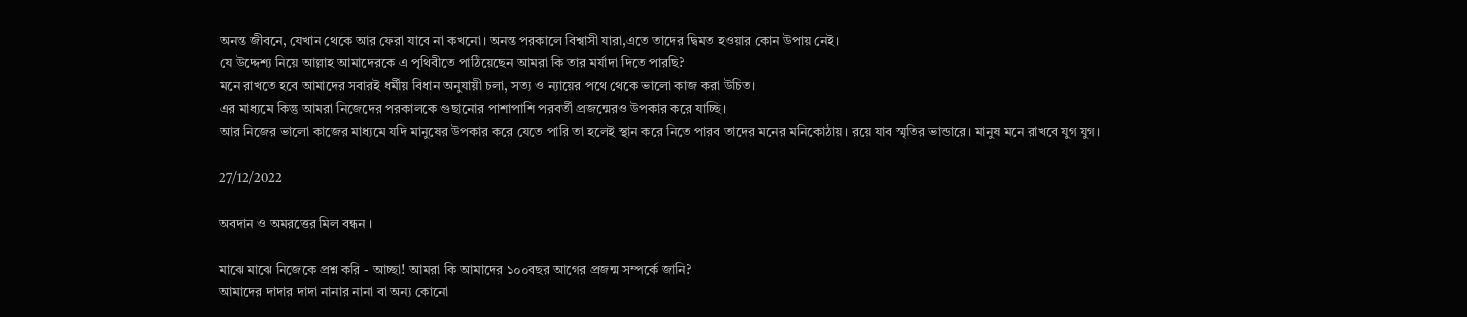অনন্ত জীবনে, যেখান থেকে আর ফেরা যাবে না কখনো। অনন্ত পরকালে বিশ্বাসী যারা,এতে তাদের দ্বিমত হওয়ার কোন উপায় নেই।
যে উদ্দেশ্য নিয়ে আল্লাহ আমাদেরকে এ পৃথিবীতে পাঠিয়েছেন আমরা কি তার মর্যাদা দিতে পারছি?
মনে রাখতে হবে আমাদের সবারই ধর্মীয় বিধান অনুযায়ী চলা, সত্য ও ন্যায়ের পথে থেকে ভালো কাজ করা উচিত। ‌
এর মাধ্যমে কিন্তু আমরা নিজেদের পরকালকে গুছানোর পাশাপাশি পরবর্তী প্রজন্মের‌ও উপকার করে যাচ্ছি।
আর নিজের ভালো কাজের মাধ্যমে যদি মানুষের উপকার করে যেতে পারি তা হলেই স্থান করে নিতে পারব তাদের মনের মনিকোঠায়। রয়ে‌ যাব স্মৃতির ভান্ডারে। মানুষ মনে রাখবে যুগ যুগ।

27/12/2022

অবদান ও অমরত্তের মিল বন্ধন ।

মাঝে মাঝে নিজেকে প্রশ্ন‌ করি‌ - আচ্ছা! আমরা কি‌ আমাদের ১০০বছর‌ আগের প্রজন্ম সম্পর্কে জানি?
আমাদের দাদার দাদা নানার ‌নানা‌ বা‌ অন্য‌ কোনো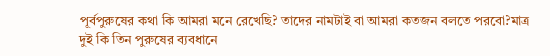পূর্বপুরুষের কথা কি আমরা মনে রেখেছি? তাদের নামটাই বা আমরা কতজন বলতে পরবো?মাত্র‌ দুই কি‌ তিন‌ পুরুষের ব্যবধানে‌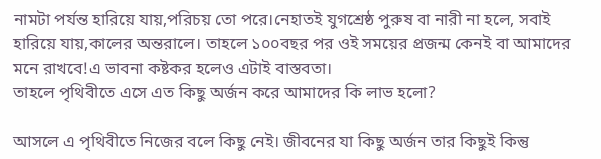নামটা‌ পর্যন্ত‌ হারিয়ে যায়,পরিচয়‌ তো‌ পরে।নেহাত‌ই যুগশ্রেষ্ঠ‌ পুরুষ বা‌ নারী না হলে‌, সবাই হারিয়ে যায়,কালের‌ অন্তরালে। তাহলে ১০০বছর‌ পর‌ ওই সময়ের‌ প্রজন্ম‌ কেনই‌ বা‌ আমাদের মনে রাখবে!এ ভাবনা কষ্টকর হলেও এটাই বাস্তবতা।
তাহলে পৃথিবীতে এসে এত‌ কিছু অর্জন করে আমাদের কি‌ লাভ হলো?

আসলে এ পৃথিবীতে নিজের বলে কিছু নেই। জীবনের যা‌ কিছু অর্জন তার কিছুই কিন্তু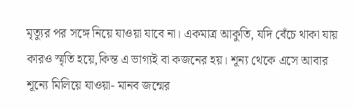মৃত্যুর পর সঙ্গে নিয়ে যাওয়া যাবে না। একমাত্র আকুতি, যদি‌ বেঁচে থাকা যায় কার‌ও‌ স্মৃতি‌ হয়ে,কিন্ত‌ এ ভাগ্য‌ই‌ বা‌ কজনের হয়। শূন্য থেকে এসে আবার শূন্যে মিলিয়ে যাওয়া‌- মানব জন্মের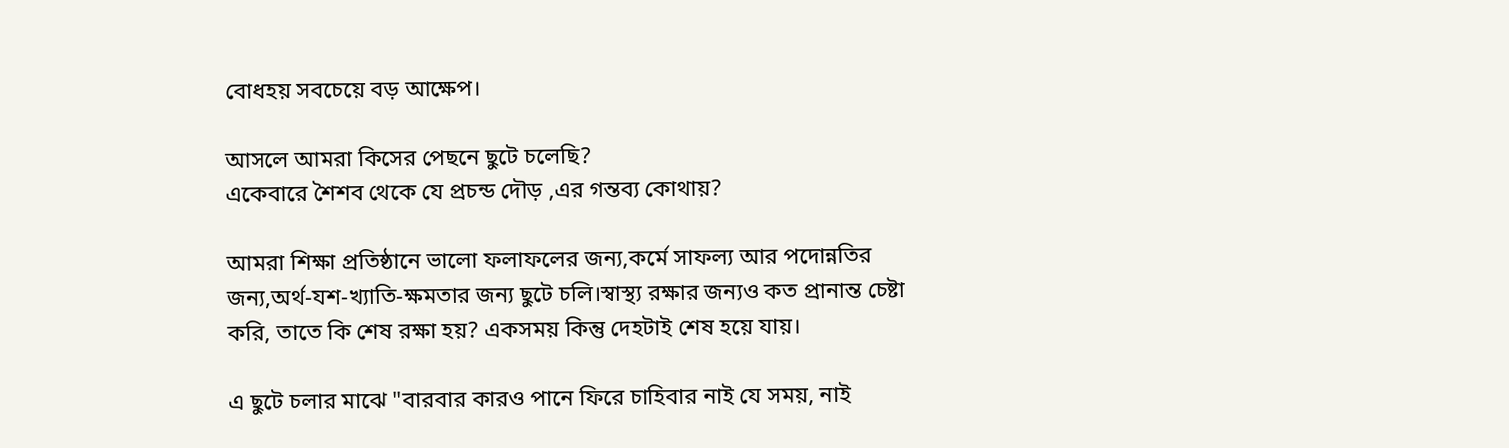বোধহয় সবচেয়ে বড় আক্ষেপ।

আসলে আমরা কিসের পেছনে ছুটে চলেছি?
একেবারে শৈশব থেকে যে‌ প্রচন্ড‌ দৌড় ,এর গন্তব্য কোথায়?

আমরা শিক্ষা প্রতিষ্ঠানে ভালো ফলাফলের জন্য,কর্মে‌ সাফল্য আর পদোন্নতির জন্য,অর্থ-যশ-খ্যাতি-ক্ষমতার‌ জন্য ছুটে চলি।স্বাস্থ‌্য রক্ষার জন্য‌ও কত‌ প্রানান্ত‌ চেষ্টা করি, তাতে কি শেষ রক্ষা হয়? একসময়‌ কিন্তু দেহটাই শেষ হয়ে যায়।

এ ছুটে চলার মাঝে‌ "বারবার কার‌ও পানে‌ ফিরে চাহিবার‌ নাই যে‌ সময়, নাই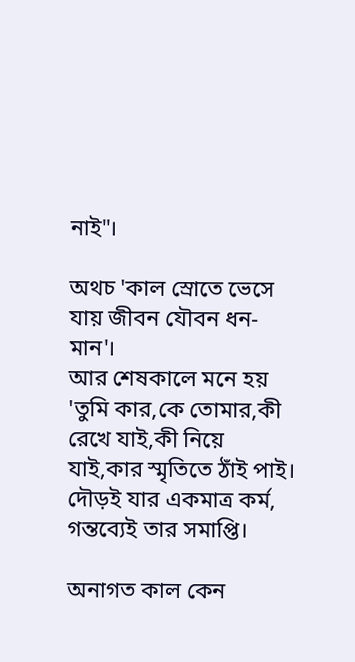নাই"।

অথচ‌ 'কাল‌‌ স্রোতে ‌ভেসে যায়‌ জীবন যৌবন ধন-মান'।
আর‌ শেষ‌কালে‌ মনে হয় 'তুমি কার,কে তোমার,কী রেখে যাই,কী নিয়ে যাই,কার‌ স্মৃতিতে‌ ঠাঁই পাই। দৌড়‌ই যার‌ একমাত্র‌ কর্ম, গন্তব্যেই‌ তার‌ সমাপ্তি।

অনাগত কাল‌ কেন‌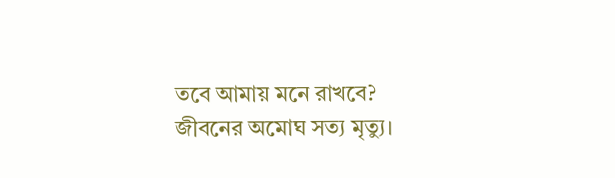তবে আমায়‌ মনে রাখবে?
জীবনের অমোঘ সত্য মৃত্যু।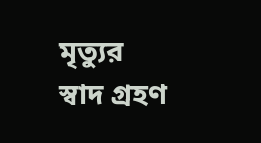মৃত্যুর স্বাদ‌ গ্ৰহণ‌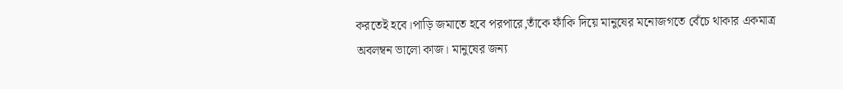করতেই‌ হবে।পাড়ি‌ জমাতে হবে পরপারে,তাঁকে ফাঁকি দিয়ে মানুষের মনোজগতে বেঁচে থাকার একমাত্র অবলম্বন ভালো কাজ। মানুষের জন্য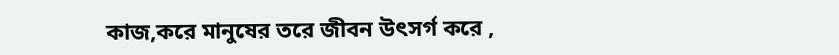কাজ,করে মানুষের তরে জীবন উৎসর্গ করে ,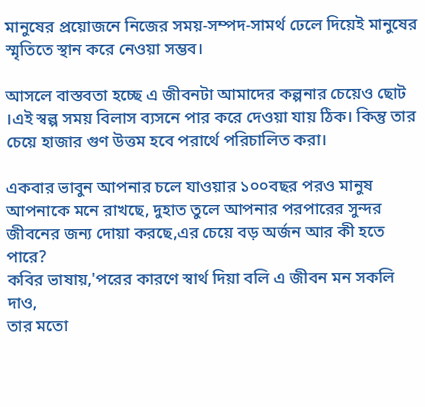মানুষের প্রয়োজনে‌ নিজের সময়-সম্পদ-সামর্থ‌ ঢেলে‌ দিয়েই‌ মানুষের স্মৃতিতে স্থান‌ করে‌ নেওয়া সম্ভব।

আসলে‌ বাস্তবতা হচ্ছে এ‌ জীবনটা আমাদের কল্পনার চেয়েও ছোট ।এই স্বল্প‌ সময়‌ বিলাস ব্যসনে‌ পার‌ করে দেওয়া যায় ঠিক। কিন্তু তার চেয়ে হাজার গুণ উত্তম‌ হবে‌ পরার্থে‌ পরিচালিত করা।

একবার ভাবুন আপনার চলে‌ যাওয়ার ১০০বছর‌ পর‌ও‌ মানুষ আপনাকে মনে রাখছে, দুহাত তুলে আপনার পরপারের সুন্দর জীবনের জন্য দোয়া করছে,এর‌ চেয়ে বড় অর্জন‌ আর‌ কী‌ হতে পারে?
কবির‌ ভাষায়,'পরের‌ কারণে স্বার্থ দিয়া বলি এ জীবন মন‌ সকলি‌ দাও,
তার মতো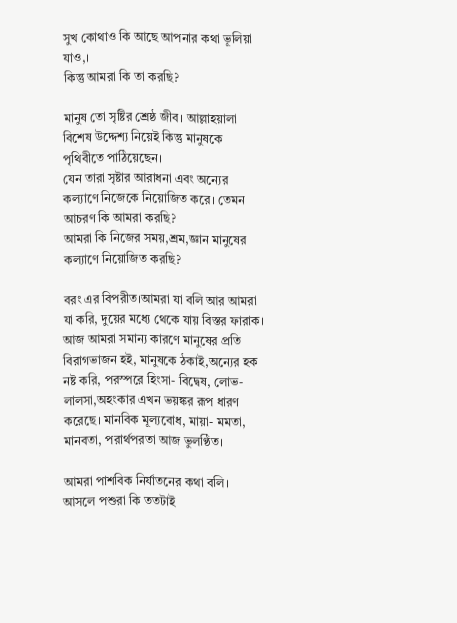সুখ‌ কোথাও কি‌ আছে আপনার কথা ভূলিয়া‌ যাও‌,।
কিন্তু আমরা কি তা করছি?

মানুষ‌‌ তো সৃষ্টির শ্রেষ্ঠ জীব। আল্লাহয়ালা বিশেষ উদ্দেশ্য নিয়েই কিন্তু মানুষকে পৃথিবীতে পাঠিয়েছেন।
যেন‌ তারা‌‌ সৃষ্টার‌ আরাধনা এবং অন্যের কল্যাণে নিজেকে নিয়োজিত করে। তেমন আচরণ‌ কি‌ আমরা করছি?
আমরা কি নিজের সময়,শ্রম,জ্ঞান মানুষের কল্যাণে নিয়োজিত করছি?

বরং এর‌ বিপরীত।আমরা‌ যা‌ ব‌লি‌ আর‌ আমরা‌ যা‌ করি‌, দুয়ের‌ মধ্যে থেকে যায়‌ বিস্তর‌ ফারাক।
আজ‌ আমরা সমান্য‌ কারণে মানুষের প্রতি বিরাগভাজন হ‌ই, মানুষকে ঠকাই,অন্যের‌ হক‌ নষ্ট‌ করি, পরস্পরে হিংসা- বিদ্বেষ, লোভ-লালসা,অহংকার এখন ভয়ঙ্কর রূপ ধারণ করেছে। মানবিক মূল্যবোধ, মায়া- মমতা, মানবতা, পরার্থপরতা আজ ভুলণ্ঠিত।

আমরা পাশবিক নির্যাতনের কথা বলি। আসলে পশুরা কি‌ ততটাই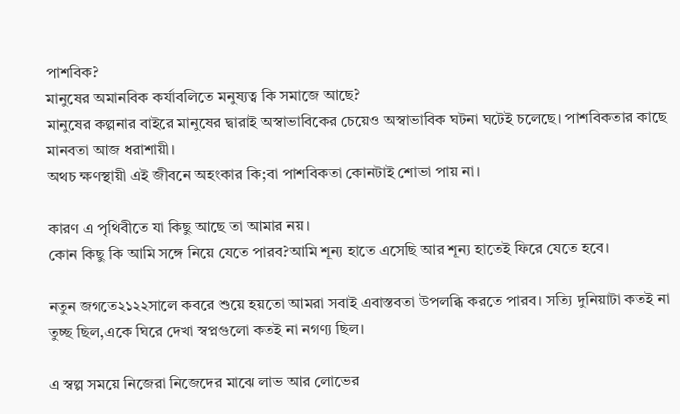পাশবিক?
মানুষের অমানবিক কর্যাবলিতে মনুষ্যত্ব কি‌ সমাজে আছে?
মানুষের কল্পনার বাইরে মানুষের দ্বারাই অস্বাভাবিকের‌ চেয়েও‌ অস্বাভাবিক ঘটনা ঘটেই‌ চলেছে। পাশবিকতার‌ কাছে মানবতা‌ আজ‌ ধরাশায়ী।
অথচ ক্ষণস্থায়ী‌ এই জীবনে অহংকার কি;বা পাশবিকতা কোনটাই শোভা পায় না।

কারণ‌ এ পৃথিবীতে যা‌ কিছু আছে তা আমার নয়।
কোন কিছু কি‌ আমি সঙ্গে নিয়ে যেতে‌ পারব?আমি‌ শূন্য হাতে এসেছি আর‌ শূন্য হাতেই‌ ফিরে যেতে হবে।

নতুন জগতে২১২২সালে‌ কবরে‌ শুয়ে‌ হয়তো আমরা সবাই এ‌বাস্তবতা‌ উপলব্ধি করতে পারব। সত্যি দুনিয়াটা‌ কত‌ই‌ না‌ তুচ্ছ ছিল,একে‌ ঘিরে দেখা‌‌ স্বপ্নগুলো‌ কত‌ই‌ না নগণ্য‌ ছিল।

এ‌‌ স্বল্প‌ সময়ে নিজেরা‌‌ নিজেদের মাঝে লাভ আর‌ লোভের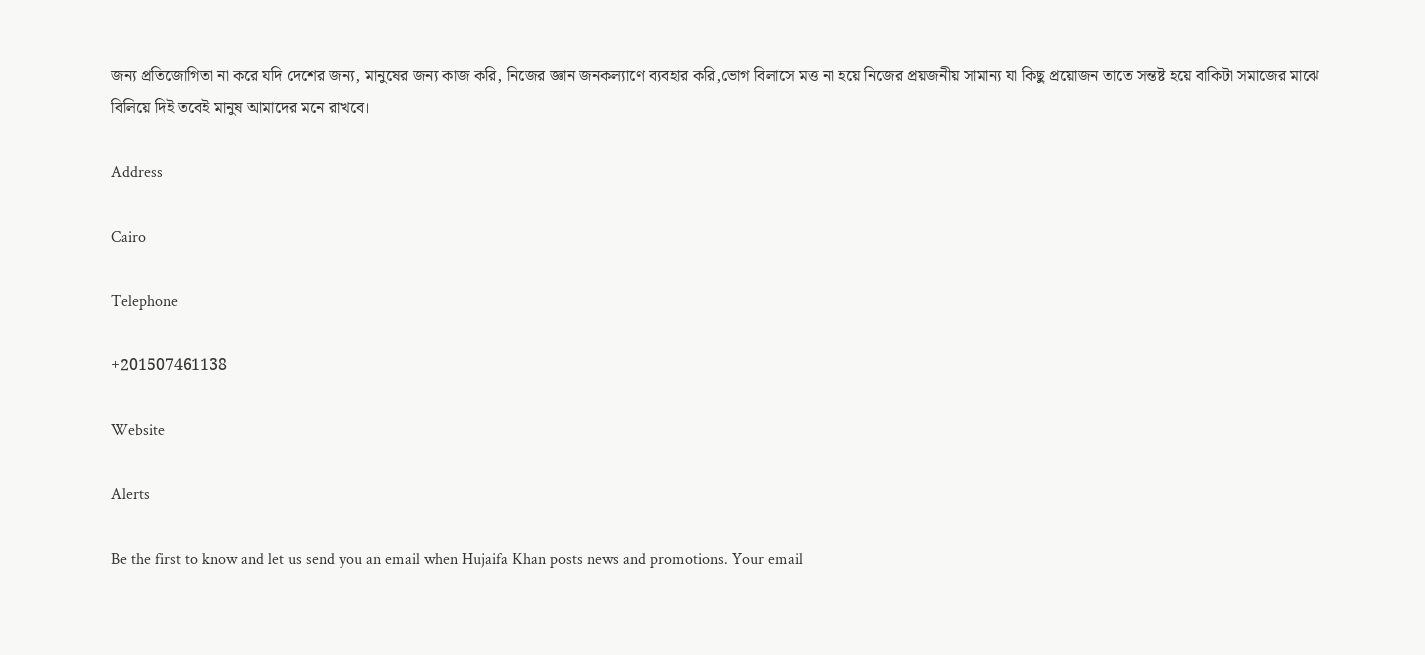জন্য প্রতিজোগিতা‌ না‌ করে যদি‌ দেশের জন্য, মানুষের জন্য কাজ করি, নিজের জ্ঞান জনকল্যাণে‌ ব্যবহার‌ করি,ভোগ‌ বিলাসে‌ মত্ত না হয়ে নিজের প্রয়জনীয়‌ সামান্য যা‌ কিছু প্রয়োজন তাতে‌ সন্তষ্ট হয়ে বাকিটা সমাজের মাঝে বিলিয়ে দিই‌ তবেই মানুষ আমাদের মনে রাখবে।

Address

Cairo

Telephone

+201507461138

Website

Alerts

Be the first to know and let us send you an email when Hujaifa Khan posts news and promotions. Your email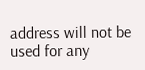address will not be used for any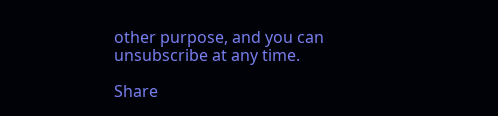other purpose, and you can unsubscribe at any time.

Share